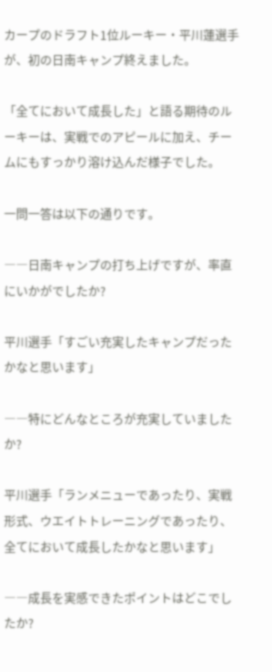カープのドラフト1位ルーキー・平川蓮選手が、初の日南キャンプ終えました。

「全てにおいて成長した」と語る期待のルーキーは、実戦でのアピールに加え、チームにもすっかり溶け込んだ様子でした。

一問一答は以下の通りです。

――日南キャンプの打ち上げですが、率直にいかがでしたか?

平川選手「すごい充実したキャンプだったかなと思います」

――特にどんなところが充実していましたか?

平川選手「ランメニューであったり、実戦形式、ウエイトトレーニングであったり、全てにおいて成長したかなと思います」

――成長を実感できたポイントはどこでしたか?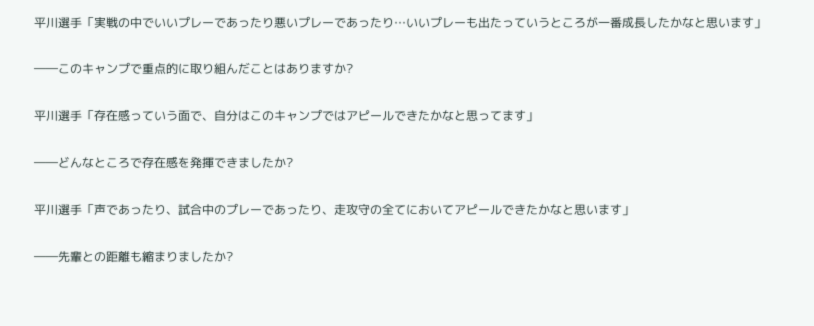平川選手「実戦の中でいいプレーであったり悪いプレーであったり…いいプレーも出たっていうところが一番成長したかなと思います」

――このキャンプで重点的に取り組んだことはありますか?

平川選手「存在感っていう面で、自分はこのキャンプではアピールできたかなと思ってます」

――どんなところで存在感を発揮できましたか?

平川選手「声であったり、試合中のプレーであったり、走攻守の全てにおいてアピールできたかなと思います」

――先輩との距離も縮まりましたか?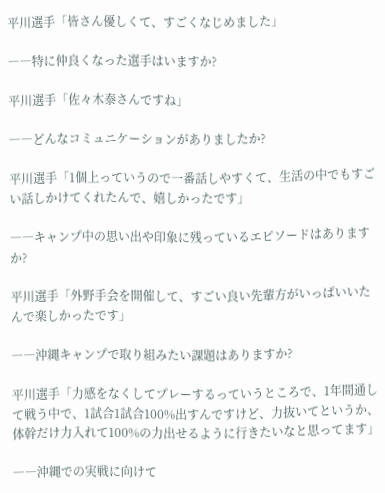平川選手「皆さん優しくて、すごくなじめました」

――特に仲良くなった選手はいますか?

平川選手「佐々木泰さんですね」

――どんなコミュニケーションがありましたか?

平川選手「1個上っていうので一番話しやすくて、生活の中でもすごい話しかけてくれたんで、嬉しかったです」

――キャンプ中の思い出や印象に残っているエピソードはありますか?

平川選手「外野手会を開催して、すごい良い先輩方がいっぱいいたんで楽しかったです」

――沖縄キャンプで取り組みたい課題はありますか?

平川選手「力感をなくしてプレーするっていうところで、1年間通して戦う中で、1試合1試合100%出すんですけど、力抜いてというか、体幹だけ力入れて100%の力出せるように行きたいなと思ってます」

――沖縄での実戦に向けて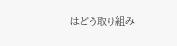はどう取り組み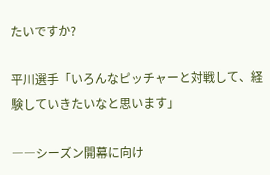たいですか?

平川選手「いろんなピッチャーと対戦して、経験していきたいなと思います」

――シーズン開幕に向け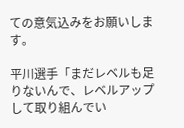ての意気込みをお願いします。

平川選手「まだレベルも足りないんで、レベルアップして取り組んでい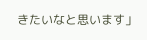きたいなと思います」